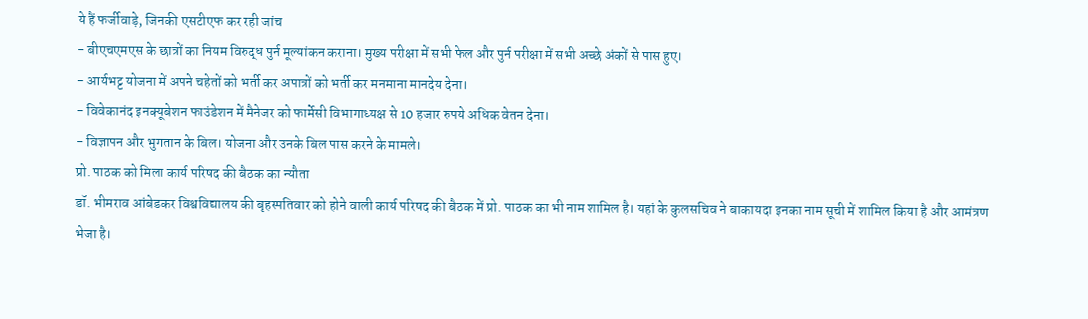ये हैं फर्जीवाड़े, जिनकी एसटीएफ कर रही जांच
- बीएचएमएस के छात्रों का नियम विरुद्ध पुर्न मूल्यांकन कराना। मुख्य परीक्षा में सभी फेल और पुर्न परीक्षा में सभी अच्छे अंकों से पास हुए।
- आर्यभट्ट योजना में अपने चहेतों को भर्ती कर अपात्रों को भर्ती कर मनमाना मानदेय देना।
- विवेकानंद इनक्यूबेशन फाउंडेशन में मैनेजर को फार्मेसी विभागाध्यक्ष से 10 हजार रुपये अधिक वेतन देना।
- विज्ञापन और भुगतान के बिल। योजना और उनके बिल पास करने के मामले।
प्रो. पाठक को मिला कार्य परिषद की बैठक का न्यौता
डॉ. भीमराव आंबेडकर विश्वविद्यालय की बृहस्पतिवार को होने वाली कार्य परिषद की बैठक में प्रो. पाठक का भी नाम शामिल है। यहां के कुलसचिव ने बाकायदा इनका नाम सूची में शामिल किया है और आमंत्रण भेजा है।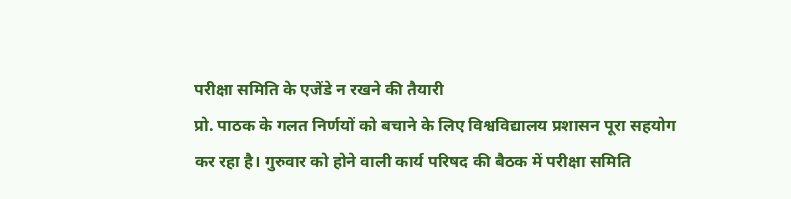परीक्षा समिति के एजेंडे न रखने की तैयारी
प्रो. पाठक के गलत निर्णयों को बचाने के लिए विश्वविद्यालय प्रशासन पूरा सहयोग कर रहा है। गुरुवार को होने वाली कार्य परिषद की बैठक में परीक्षा समिति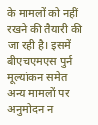के मामलों को नहीं रखने की तैयारी की जा रही है। इसमें बीएचएमएस पुर्न मूल्यांकन समेत अन्य मामलों पर अनुमोदन न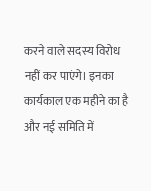करने वाले सदस्य विरोध नहीं कर पाएंगे। इनका कार्यकाल एक महीने का है और नई समिति में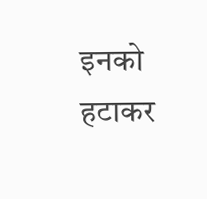इनको हटाकर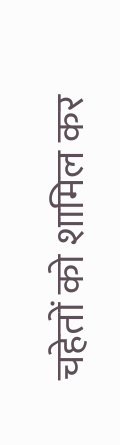चहेतों को शामिल कर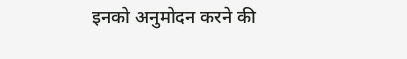इनको अनुमोदन करने की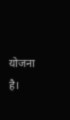योजना है।